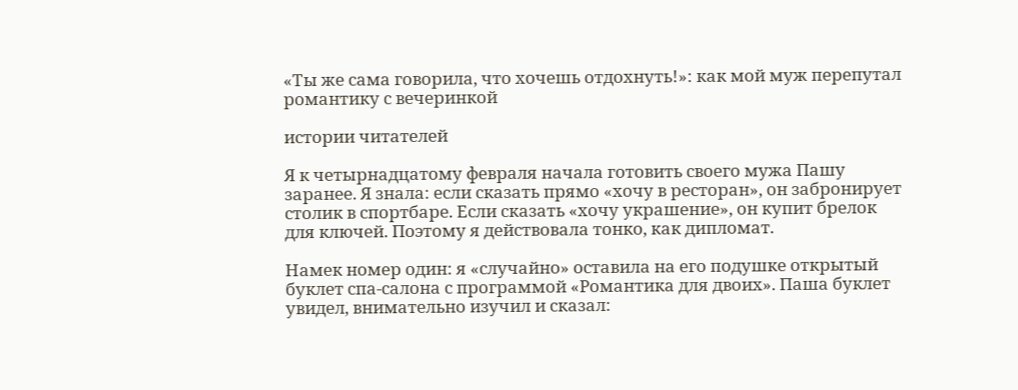«Ты же сама говорила, что хочешь отдохнуть!»: как мой муж перепутал романтику с вечеринкой

истории читателей

Я к четырнадцатому февраля начала готовить своего мужа Пашу заранее. Я знала: если сказать прямо «хочу в ресторан», он забронирует столик в спортбаре. Если сказать «хочу украшение», он купит брелок для ключей. Поэтому я действовала тонко, как дипломат.

Намек номер один: я «случайно» оставила на его подушке открытый буклет спа-салона с программой «Романтика для двоих». Паша буклет увидел, внимательно изучил и сказал: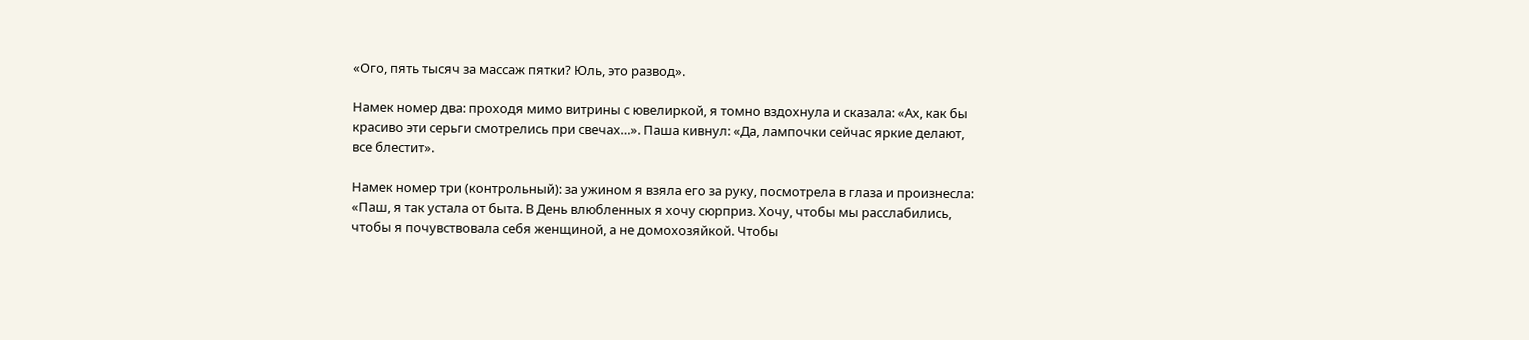«Ого, пять тысяч за массаж пятки? Юль, это развод».

Намек номер два: проходя мимо витрины с ювелиркой, я томно вздохнула и сказала: «Ах, как бы красиво эти серьги смотрелись при свечах…». Паша кивнул: «Да, лампочки сейчас яркие делают, все блестит».

Намек номер три (контрольный): за ужином я взяла его за руку, посмотрела в глаза и произнесла: «Паш, я так устала от быта. В День влюбленных я хочу сюрприз. Хочу, чтобы мы расслабились, чтобы я почувствовала себя женщиной, а не домохозяйкой. Чтобы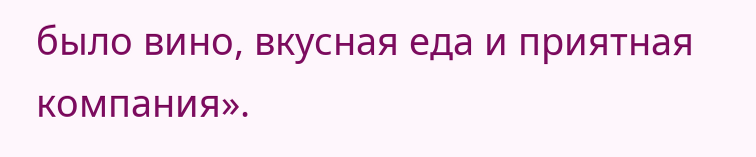было вино, вкусная еда и приятная компания».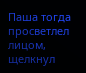Паша тогда просветлел лицом, щелкнул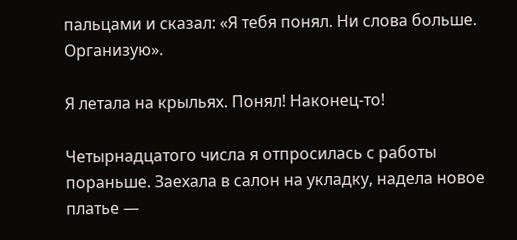пальцами и сказал: «Я тебя понял. Ни слова больше. Организую».

Я летала на крыльях. Понял! Наконец-то!

Четырнадцатого числа я отпросилась с работы пораньше. Заехала в салон на укладку, надела новое платье —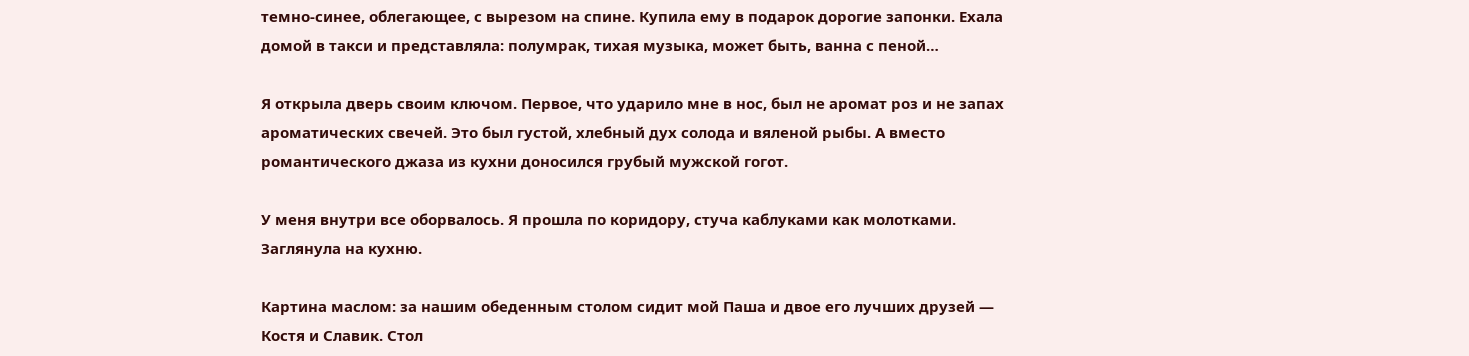темно-синее, облегающее, с вырезом на спине. Купила ему в подарок дорогие запонки. Ехала домой в такси и представляла: полумрак, тихая музыка, может быть, ванна с пеной…

Я открыла дверь своим ключом. Первое, что ударило мне в нос, был не аромат роз и не запах ароматических свечей. Это был густой, хлебный дух солода и вяленой рыбы. А вместо романтического джаза из кухни доносился грубый мужской гогот.

У меня внутри все оборвалось. Я прошла по коридору, стуча каблуками как молотками. Заглянула на кухню.

Картина маслом: за нашим обеденным столом сидит мой Паша и двое его лучших друзей — Костя и Славик. Стол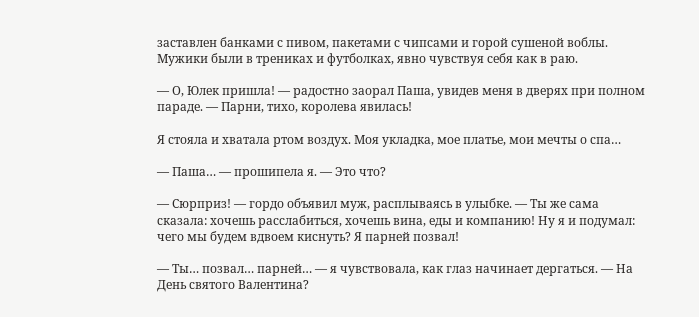заставлен банками с пивом, пакетами с чипсами и горой сушеной воблы. Мужики были в трениках и футболках, явно чувствуя себя как в раю.

— О, Юлек пришла! — радостно заорал Паша, увидев меня в дверях при полном параде. — Парни, тихо, королева явилась!

Я стояла и хватала ртом воздух. Моя укладка, мое платье, мои мечты о спа…

— Паша… — прошипела я. — Это что?

— Сюрприз! — гордо объявил муж, расплываясь в улыбке. — Ты же сама сказала: хочешь расслабиться, хочешь вина, еды и компанию! Ну я и подумал: чего мы будем вдвоем киснуть? Я парней позвал!

— Ты… позвал… парней… — я чувствовала, как глаз начинает дергаться. — На День святого Валентина?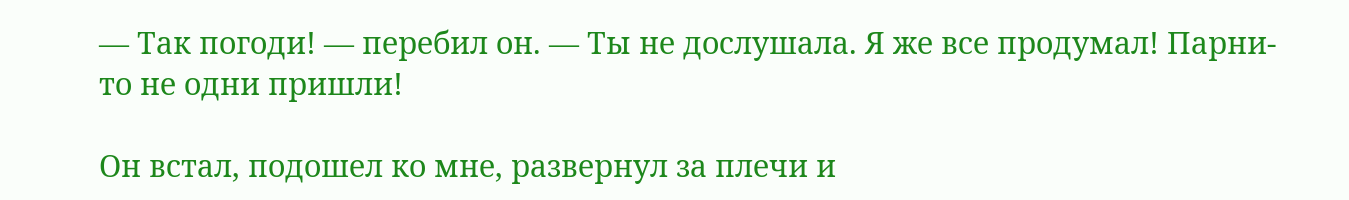— Так погоди! — перебил он. — Ты не дослушала. Я же все продумал! Парни-то не одни пришли!

Он встал, подошел ко мне, развернул за плечи и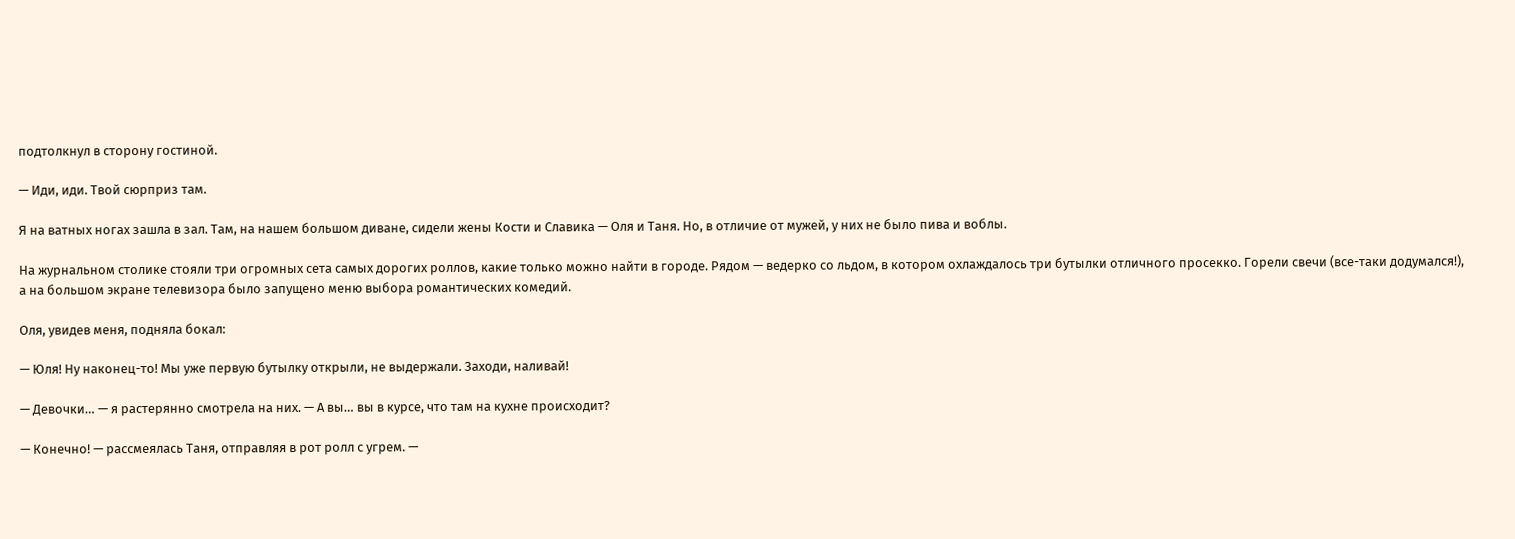подтолкнул в сторону гостиной.

— Иди, иди. Твой сюрприз там.

Я на ватных ногах зашла в зал. Там, на нашем большом диване, сидели жены Кости и Славика — Оля и Таня. Но, в отличие от мужей, у них не было пива и воблы.

На журнальном столике стояли три огромных сета самых дорогих роллов, какие только можно найти в городе. Рядом — ведерко со льдом, в котором охлаждалось три бутылки отличного просекко. Горели свечи (все-таки додумался!), а на большом экране телевизора было запущено меню выбора романтических комедий.

Оля, увидев меня, подняла бокал:

— Юля! Ну наконец-то! Мы уже первую бутылку открыли, не выдержали. Заходи, наливай!

— Девочки… — я растерянно смотрела на них. — А вы… вы в курсе, что там на кухне происходит?

— Конечно! — рассмеялась Таня, отправляя в рот ролл с угрем. —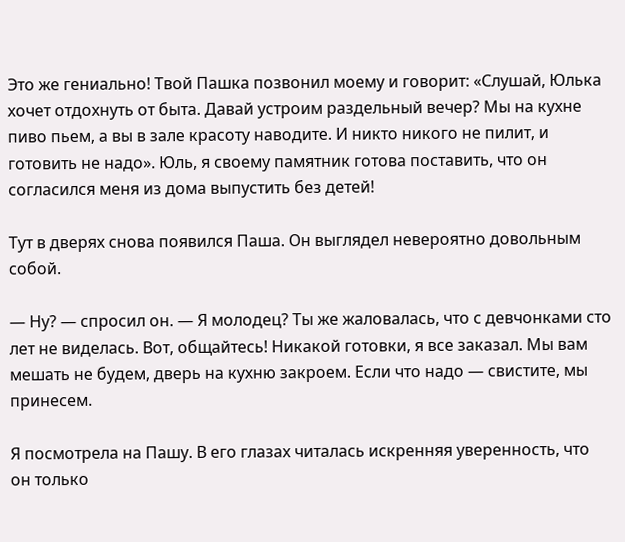Это же гениально! Твой Пашка позвонил моему и говорит: «Слушай, Юлька хочет отдохнуть от быта. Давай устроим раздельный вечер? Мы на кухне пиво пьем, а вы в зале красоту наводите. И никто никого не пилит, и готовить не надо». Юль, я своему памятник готова поставить, что он согласился меня из дома выпустить без детей!

Тут в дверях снова появился Паша. Он выглядел невероятно довольным собой.

— Ну? — спросил он. — Я молодец? Ты же жаловалась, что с девчонками сто лет не виделась. Вот, общайтесь! Никакой готовки, я все заказал. Мы вам мешать не будем, дверь на кухню закроем. Если что надо — свистите, мы принесем.

Я посмотрела на Пашу. В его глазах читалась искренняя уверенность, что он только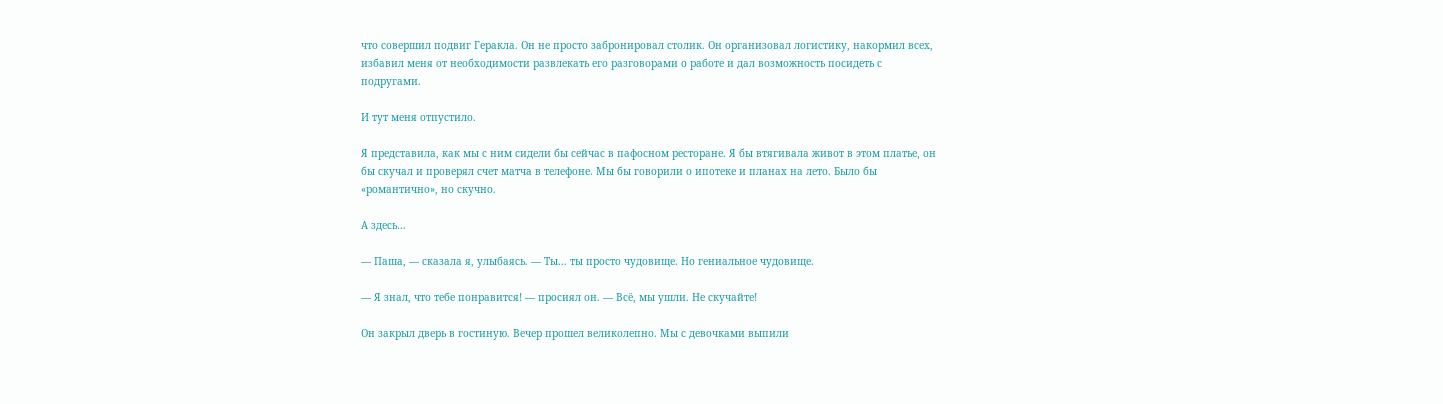что совершил подвиг Геракла. Он не просто забронировал столик. Он организовал логистику, накормил всех, избавил меня от необходимости развлекать его разговорами о работе и дал возможность посидеть с подругами.

И тут меня отпустило.

Я представила, как мы с ним сидели бы сейчас в пафосном ресторане. Я бы втягивала живот в этом платье, он бы скучал и проверял счет матча в телефоне. Мы бы говорили о ипотеке и планах на лето. Было бы «романтично», но скучно.

А здесь…

— Паша, — сказала я, улыбаясь. — Ты… ты просто чудовище. Но гениальное чудовище.

— Я знал, что тебе понравится! — просиял он. — Всё, мы ушли. Не скучайте!

Он закрыл дверь в гостиную. Вечер прошел великолепно. Мы с девочками выпили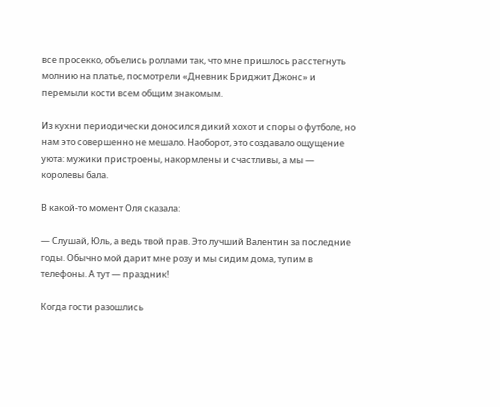все просекко, объелись роллами так, что мне пришлось расстегнуть молнию на платье, посмотрели «Дневник Бриджит Джонс» и перемыли кости всем общим знакомым.

Из кухни периодически доносился дикий хохот и споры о футболе, но нам это совершенно не мешало. Наоборот, это создавало ощущение уюта: мужики пристроены, накормлены и счастливы, а мы — королевы бала.

В какой-то момент Оля сказала:

— Слушай, Юль, а ведь твой прав. Это лучший Валентин за последние годы. Обычно мой дарит мне розу и мы сидим дома, тупим в телефоны. А тут — праздник!

Когда гости разошлись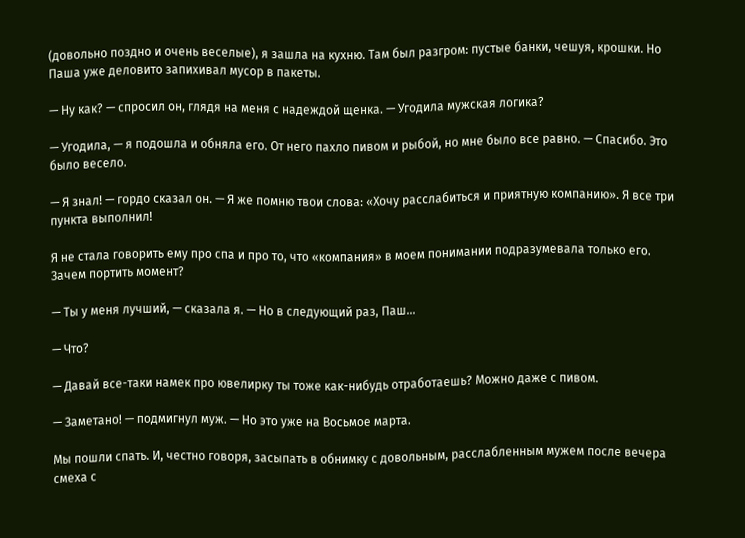(довольно поздно и очень веселые), я зашла на кухню. Там был разгром: пустые банки, чешуя, крошки. Но Паша уже деловито запихивал мусор в пакеты.

— Ну как? — спросил он, глядя на меня с надеждой щенка. — Угодила мужская логика?

— Угодила, — я подошла и обняла его. От него пахло пивом и рыбой, но мне было все равно. — Спасибо. Это было весело.

— Я знал! — гордо сказал он. — Я же помню твои слова: «Хочу расслабиться и приятную компанию». Я все три пункта выполнил!

Я не стала говорить ему про спа и про то, что «компания» в моем понимании подразумевала только его. Зачем портить момент?

— Ты у меня лучший, — сказала я. — Но в следующий раз, Паш…

— Что?

— Давай все-таки намек про ювелирку ты тоже как-нибудь отработаешь? Можно даже с пивом.

— Заметано! — подмигнул муж. — Но это уже на Восьмое марта.

Мы пошли спать. И, честно говоря, засыпать в обнимку с довольным, расслабленным мужем после вечера смеха с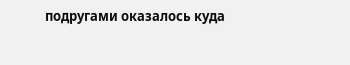подругами оказалось куда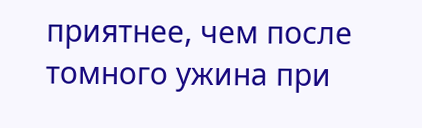приятнее, чем после томного ужина при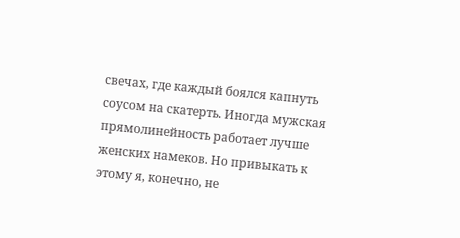свечах, где каждый боялся капнуть соусом на скатерть. Иногда мужская прямолинейность работает лучше женских намеков. Но привыкать к этому я, конечно, не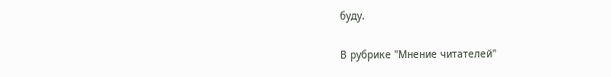буду.

В рубрике "Мнение читателей"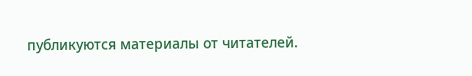публикуются материалы от читателей.